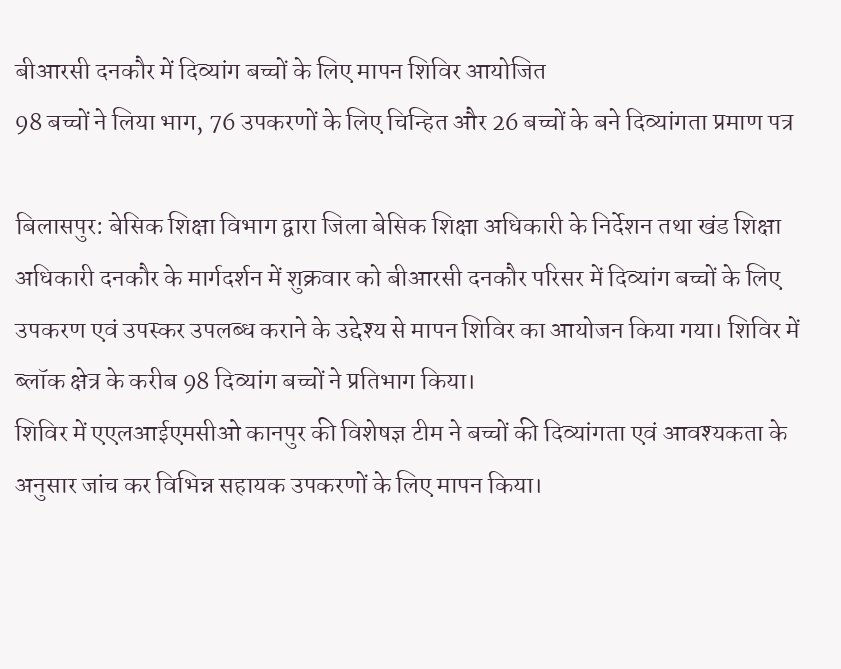बीआरसी दनकौर में दिव्यांग बच्चों के लिए मापन शिविर आयोजित
98 बच्चों ने लिया भाग, 76 उपकरणों के लिए चिन्हित और 26 बच्चों के बने दिव्यांगता प्रमाण पत्र

बिलासपुर: बेसिक शिक्षा विभाग द्वारा जिला बेसिक शिक्षा अधिकारी के निर्देशन तथा खंड शिक्षा अधिकारी दनकौर के मार्गदर्शन में शुक्रवार को बीआरसी दनकौर परिसर में दिव्यांग बच्चों के लिए उपकरण एवं उपस्कर उपलब्ध कराने के उद्देश्य से मापन शिविर का आयोजन किया गया। शिविर में ब्लॉक क्षेत्र के करीब 98 दिव्यांग बच्चों ने प्रतिभाग किया।
शिविर में एएलआईएमसीओ कानपुर की विशेषज्ञ टीम ने बच्चों की दिव्यांगता एवं आवश्यकता के अनुसार जांच कर विभिन्न सहायक उपकरणों के लिए मापन किया।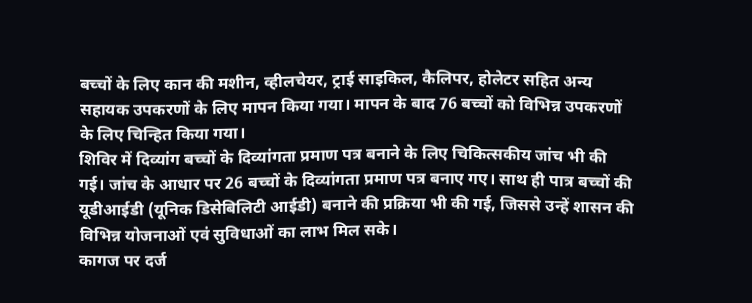बच्चों के लिए कान की मशीन, व्हीलचेयर, ट्राई साइकिल, कैलिपर, होलेटर सहित अन्य सहायक उपकरणों के लिए मापन किया गया। मापन के बाद 76 बच्चों को विभिन्न उपकरणों के लिए चिन्हित किया गया।
शिविर में दिव्यांग बच्चों के दिव्यांगता प्रमाण पत्र बनाने के लिए चिकित्सकीय जांच भी की गई। जांच के आधार पर 26 बच्चों के दिव्यांगता प्रमाण पत्र बनाए गए। साथ ही पात्र बच्चों की यूडीआईडी (यूनिक डिसेबिलिटी आईडी) बनाने की प्रक्रिया भी की गई, जिससे उन्हें शासन की विभिन्न योजनाओं एवं सुविधाओं का लाभ मिल सके।
कागज पर दर्ज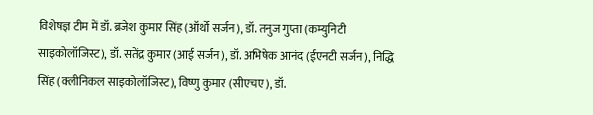विशेषज्ञ टीम में डॉ. ब्रजेश कुमार सिंह (ऑर्थो सर्जन), डॉ. तनुज गुप्ता (कम्युनिटी साइकोलॉजिस्ट), डॉ. सतेंद्र कुमार (आई सर्जन), डॉ. अभिषेक आनंद (ईएनटी सर्जन), निद्धि सिंह (क्लीनिकल साइकोलॉजिस्ट), विष्णु कुमार (सीएचए), डॉ.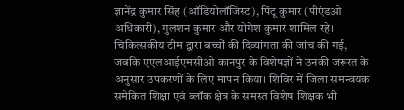ज्ञानेंद्र कुमार सिंह (ऑडियोलॉजिस्ट), पिंटू कुमार (पीएंडओ अधिकारी), गुलशन कुमार और योगेश कुमार शामिल रहे।
चिकित्सकीय टीम द्वारा बच्चों की दिव्यांगता की जांच की गई, जबकि एएलआईएमसीओ कानपुर के विशेषज्ञों ने उनकी जरूरत के अनुसार उपकरणों के लिए मापन किया। शिविर में जिला समन्वयक समेकित शिक्षा एवं ब्लॉक क्षेत्र के समस्त विशेष शिक्षक भी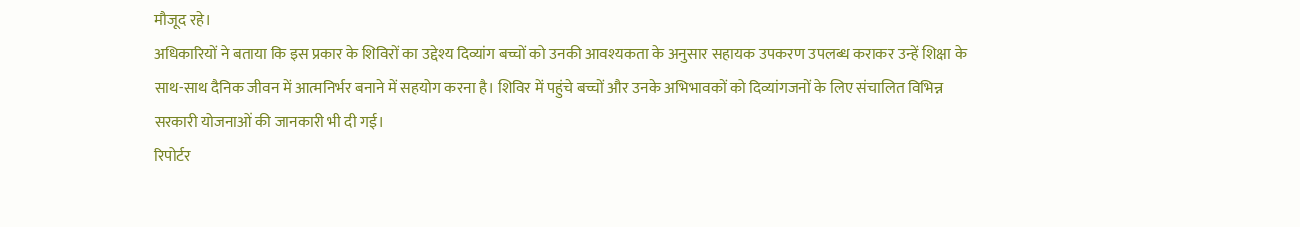मौजूद रहे।
अधिकारियों ने बताया कि इस प्रकार के शिविरों का उद्देश्य दिव्यांग बच्चों को उनकी आवश्यकता के अनुसार सहायक उपकरण उपलब्ध कराकर उन्हें शिक्षा के साथ-साथ दैनिक जीवन में आत्मनिर्भर बनाने में सहयोग करना है। शिविर में पहुंचे बच्चों और उनके अभिभावकों को दिव्यांगजनों के लिए संचालित विभिन्न सरकारी योजनाओं की जानकारी भी दी गई।
रिपोर्टर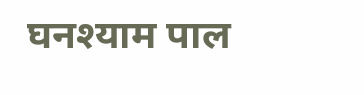घनश्याम पाल